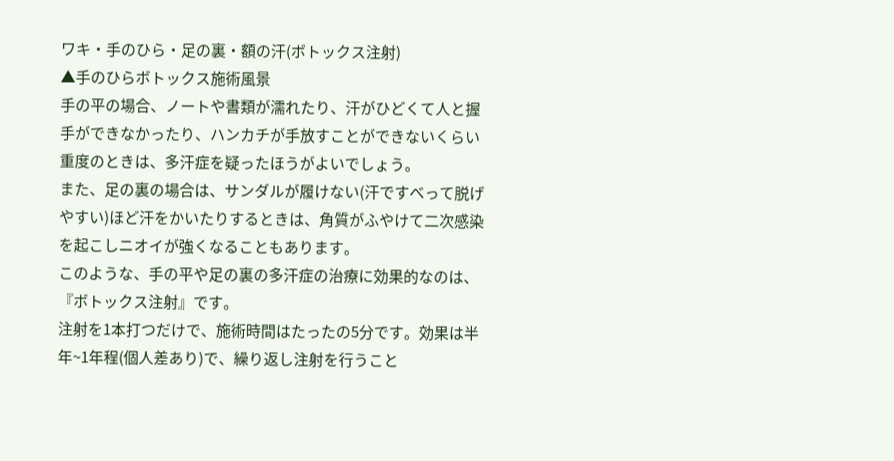ワキ・手のひら・足の裏・額の汗(ボトックス注射)
▲手のひらボトックス施術風景
手の平の場合、ノートや書類が濡れたり、汗がひどくて人と握手ができなかったり、ハンカチが手放すことができないくらい重度のときは、多汗症を疑ったほうがよいでしょう。
また、足の裏の場合は、サンダルが履けない(汗ですべって脱げやすい)ほど汗をかいたりするときは、角質がふやけて二次感染を起こしニオイが強くなることもあります。
このような、手の平や足の裏の多汗症の治療に効果的なのは、『ボトックス注射』です。
注射を1本打つだけで、施術時間はたったの5分です。効果は半年~1年程(個人差あり)で、繰り返し注射を行うこと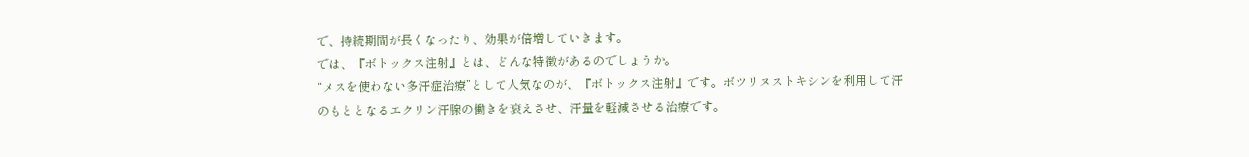で、持続期間が長くなったり、効果が倍増していきます。
では、『ボトックス注射』とは、どんな特徴があるのでしょうか。
“メスを使わない多汗症治療”として人気なのが、『ボトックス注射』です。ボツリヌストキシンを利用して汗のもととなるエクリン汗腺の働きを衰えさせ、汗量を軽減させる治療です。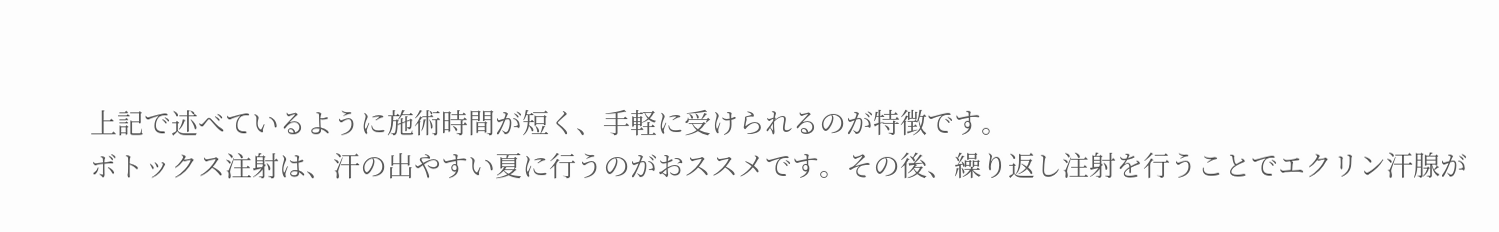上記で述べているように施術時間が短く、手軽に受けられるのが特徴です。
ボトックス注射は、汗の出やすい夏に行うのがおススメです。その後、繰り返し注射を行うことでエクリン汗腺が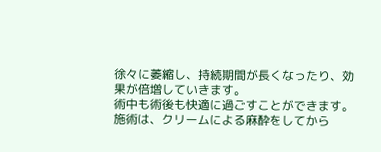徐々に萎縮し、持続期間が長くなったり、効果が倍増していきます。
術中も術後も快適に過ごすことができます。施術は、クリームによる麻酔をしてから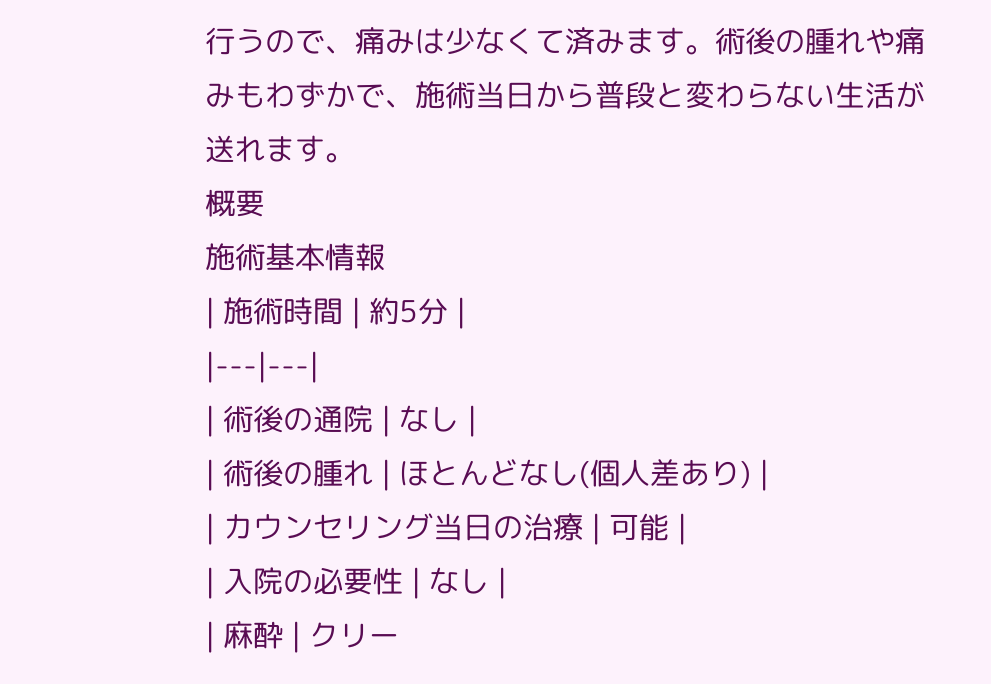行うので、痛みは少なくて済みます。術後の腫れや痛みもわずかで、施術当日から普段と変わらない生活が送れます。
概要
施術基本情報
| 施術時間 | 約5分 |
|---|---|
| 術後の通院 | なし |
| 術後の腫れ | ほとんどなし(個人差あり) |
| カウンセリング当日の治療 | 可能 |
| 入院の必要性 | なし |
| 麻酔 | クリー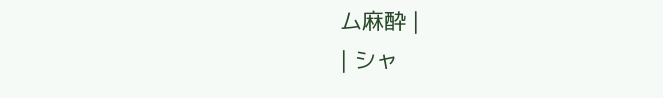ム麻酔 |
| シャ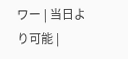ワー | 当日より可能 |